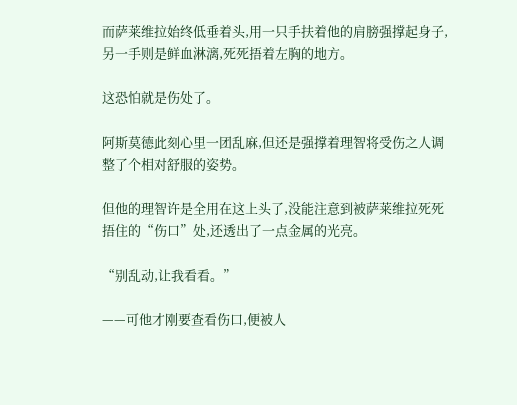而萨莱维拉始终低垂着头,用一只手扶着他的肩膀强撑起身子,另一手则是鲜血淋漓,死死捂着左胸的地方。

这恐怕就是伤处了。

阿斯莫德此刻心里一团乱麻,但还是强撑着理智将受伤之人调整了个相对舒服的姿势。

但他的理智许是全用在这上头了,没能注意到被萨莱维拉死死捂住的“伤口”处,还透出了一点金属的光亮。

“别乱动,让我看看。”

——可他才刚要查看伤口,便被人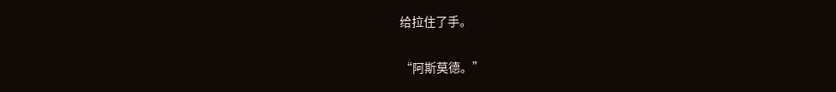给拉住了手。

“阿斯莫德。”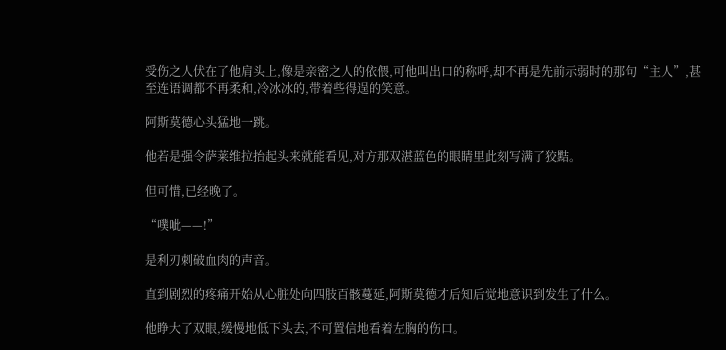受伤之人伏在了他肩头上,像是亲密之人的依偎,可他叫出口的称呼,却不再是先前示弱时的那句“主人”,甚至连语调都不再柔和,冷冰冰的,带着些得逞的笑意。

阿斯莫德心头猛地一跳。

他若是强令萨莱维拉抬起头来就能看见,对方那双湛蓝色的眼睛里此刻写满了狡黠。

但可惜,已经晚了。

“噗呲——!”

是利刃刺破血肉的声音。

直到剧烈的疼痛开始从心脏处向四肢百骸蔓延,阿斯莫德才后知后觉地意识到发生了什么。

他睁大了双眼,缓慢地低下头去,不可置信地看着左胸的伤口。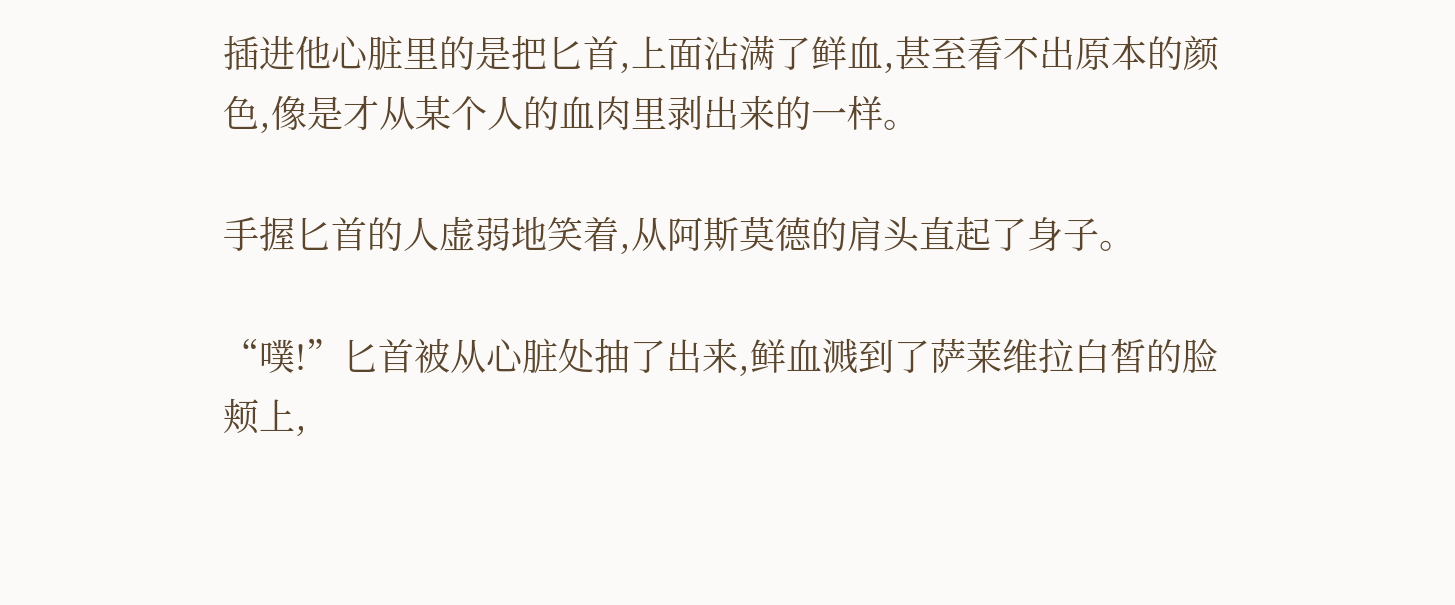插进他心脏里的是把匕首,上面沾满了鲜血,甚至看不出原本的颜色,像是才从某个人的血肉里剥出来的一样。

手握匕首的人虚弱地笑着,从阿斯莫德的肩头直起了身子。

“噗!”匕首被从心脏处抽了出来,鲜血溅到了萨莱维拉白皙的脸颊上,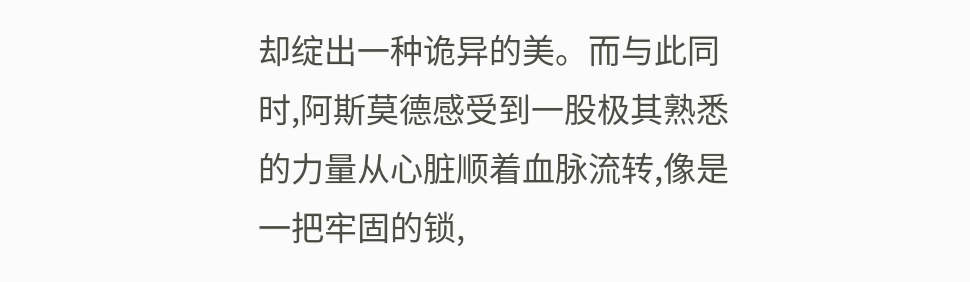却绽出一种诡异的美。而与此同时,阿斯莫德感受到一股极其熟悉的力量从心脏顺着血脉流转,像是一把牢固的锁,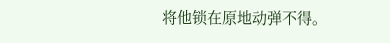将他锁在原地动弹不得。